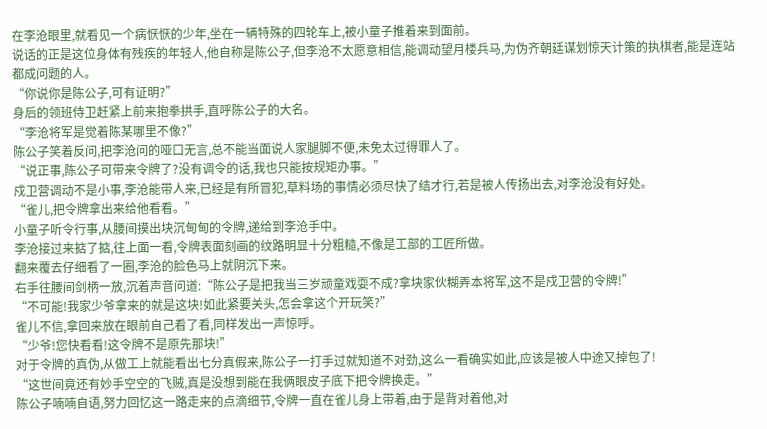在李沧眼里,就看见一个病恹恹的少年,坐在一辆特殊的四轮车上,被小童子推着来到面前。
说话的正是这位身体有残疾的年轻人,他自称是陈公子,但李沧不太愿意相信,能调动望月楼兵马,为伪齐朝廷谋划惊天计策的执棋者,能是连站都成问题的人。
“你说你是陈公子,可有证明?”
身后的领班侍卫赶紧上前来抱拳拱手,直呼陈公子的大名。
“李沧将军是觉着陈某哪里不像?”
陈公子笑着反问,把李沧问的哑口无言,总不能当面说人家腿脚不便,未免太过得罪人了。
“说正事,陈公子可带来令牌了?没有调令的话,我也只能按规矩办事。”
戍卫营调动不是小事,李沧能带人来,已经是有所冒犯,草料场的事情必须尽快了结才行,若是被人传扬出去,对李沧没有好处。
“雀儿,把令牌拿出来给他看看。”
小童子听令行事,从腰间摸出块沉甸甸的令牌,递给到李沧手中。
李沧接过来掂了掂,往上面一看,令牌表面刻画的纹路明显十分粗糙,不像是工部的工匠所做。
翻来覆去仔细看了一圈,李沧的脸色马上就阴沉下来。
右手往腰间剑柄一放,沉着声音问道:“陈公子是把我当三岁顽童戏耍不成?拿块家伙糊弄本将军,这不是戍卫营的令牌!”
“不可能!我家少爷拿来的就是这块!如此紧要关头,怎会拿这个开玩笑?”
雀儿不信,拿回来放在眼前自己看了看,同样发出一声惊呼。
“少爷!您快看看!这令牌不是原先那块!”
对于令牌的真伪,从做工上就能看出七分真假来,陈公子一打手过就知道不对劲,这么一看确实如此,应该是被人中途又掉包了!
“这世间竟还有妙手空空的飞贼,真是没想到能在我俩眼皮子底下把令牌换走。”
陈公子喃喃自语,努力回忆这一路走来的点滴细节,令牌一直在雀儿身上带着,由于是背对着他,对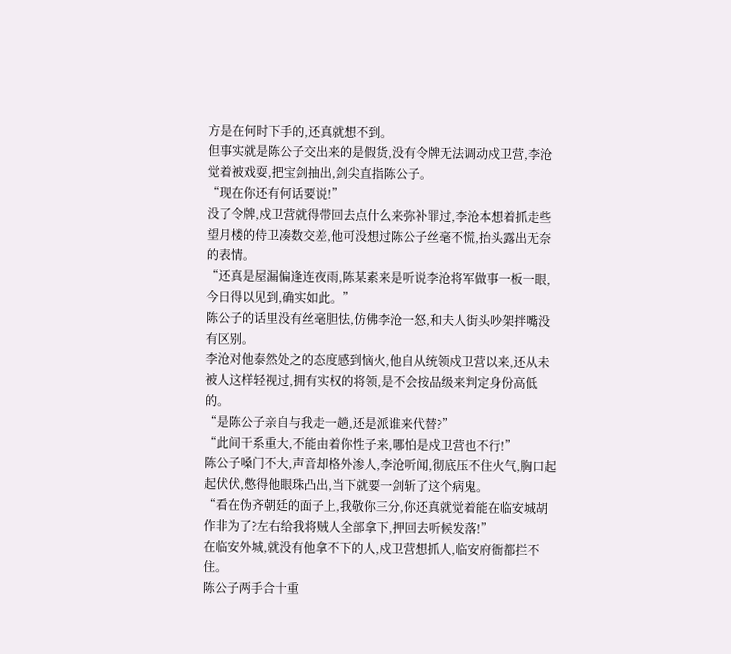方是在何时下手的,还真就想不到。
但事实就是陈公子交出来的是假货,没有令牌无法调动戍卫营,李沧觉着被戏耍,把宝剑抽出,剑尖直指陈公子。
“现在你还有何话要说!”
没了令牌,戍卫营就得带回去点什么来弥补罪过,李沧本想着抓走些望月楼的侍卫凑数交差,他可没想过陈公子丝毫不慌,抬头露出无奈的表情。
“还真是屋漏偏逢连夜雨,陈某素来是听说李沧将军做事一板一眼,今日得以见到,确实如此。”
陈公子的话里没有丝毫胆怯,仿佛李沧一怒,和夫人街头吵架拌嘴没有区别。
李沧对他泰然处之的态度感到恼火,他自从统领戍卫营以来,还从未被人这样轻视过,拥有实权的将领,是不会按品级来判定身份高低的。
“是陈公子亲自与我走一趟,还是派谁来代替?”
“此间干系重大,不能由着你性子来,哪怕是戍卫营也不行!”
陈公子嗓门不大,声音却格外渗人,李沧听闻,彻底压不住火气,胸口起起伏伏,憋得他眼珠凸出,当下就要一剑斩了这个病鬼。
“看在伪齐朝廷的面子上,我敬你三分,你还真就觉着能在临安城胡作非为了?左右给我将贼人全部拿下,押回去听候发落!”
在临安外城,就没有他拿不下的人,戍卫营想抓人,临安府衙都拦不住。
陈公子两手合十重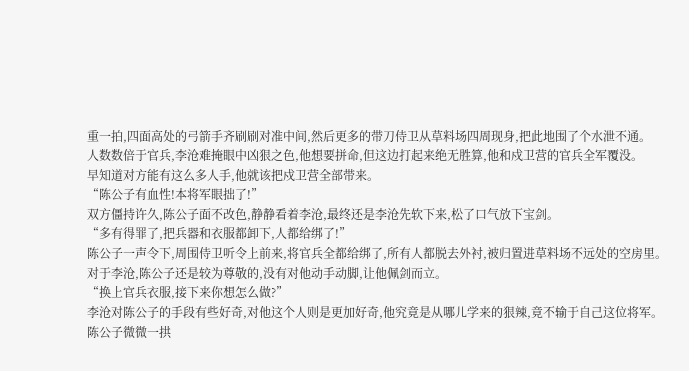重一拍,四面高处的弓箭手齐刷刷对准中间,然后更多的带刀侍卫从草料场四周现身,把此地围了个水泄不通。
人数数倍于官兵,李沧难掩眼中凶狠之色,他想要拼命,但这边打起来绝无胜算,他和戍卫营的官兵全军覆没。
早知道对方能有这么多人手,他就该把戍卫营全部带来。
“陈公子有血性!本将军眼拙了!”
双方僵持许久,陈公子面不改色,静静看着李沧,最终还是李沧先软下来,松了口气放下宝剑。
“多有得罪了,把兵器和衣服都卸下,人都给绑了!”
陈公子一声令下,周围侍卫听令上前来,将官兵全都给绑了,所有人都脱去外衬,被归置进草料场不远处的空房里。
对于李沧,陈公子还是较为尊敬的,没有对他动手动脚,让他佩剑而立。
“换上官兵衣服,接下来你想怎么做?”
李沧对陈公子的手段有些好奇,对他这个人则是更加好奇,他究竟是从哪儿学来的狠辣,竟不输于自己这位将军。
陈公子微微一拱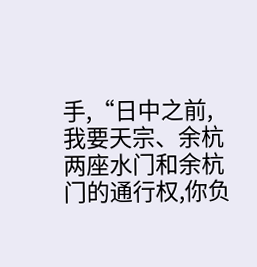手,“日中之前,我要天宗、余杭两座水门和余杭门的通行权,你负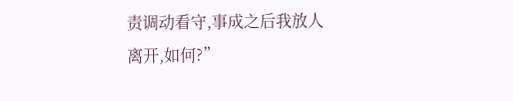责调动看守,事成之后我放人离开,如何?”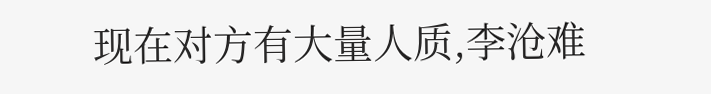现在对方有大量人质,李沧难